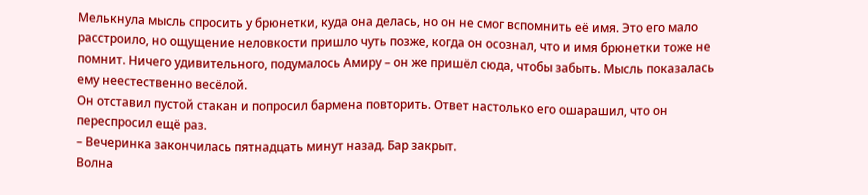Мелькнула мысль спросить у брюнетки, куда она делась, но он не смог вспомнить её имя. Это его мало расстроило, но ощущение неловкости пришло чуть позже, когда он осознал, что и имя брюнетки тоже не помнит. Ничего удивительного, подумалось Амиру – он же пришёл сюда, чтобы забыть. Мысль показалась ему неестественно весёлой.
Он отставил пустой стакан и попросил бармена повторить. Ответ настолько его ошарашил, что он переспросил ещё раз.
– Вечеринка закончилась пятнадцать минут назад. Бар закрыт.
Волна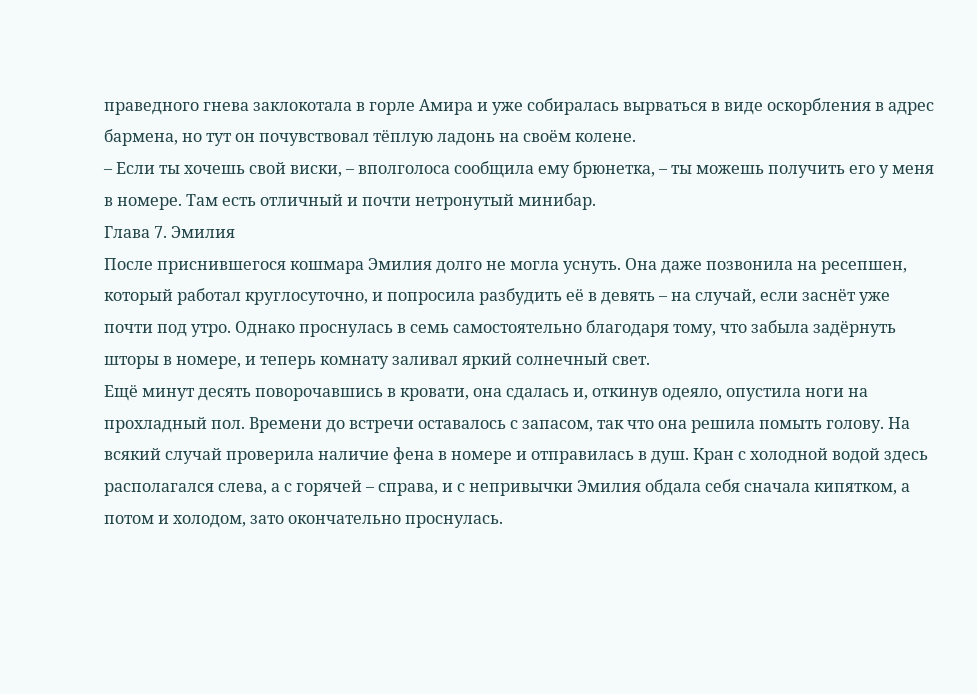праведного гнева заклокотала в горле Амира и уже собиралась вырваться в виде оскорбления в адрес бармена, но тут он почувствовал тёплую ладонь на своём колене.
– Если ты хочешь свой виски, – вполголоса сообщила ему брюнетка, – ты можешь получить его у меня в номере. Там есть отличный и почти нетронутый минибар.
Глава 7. Эмилия
После приснившегося кошмара Эмилия долго не могла уснуть. Она даже позвонила на ресепшен, который работал круглосуточно, и попросила разбудить её в девять – на случай, если заснёт уже почти под утро. Однако проснулась в семь самостоятельно благодаря тому, что забыла задёрнуть шторы в номере, и теперь комнату заливал яркий солнечный свет.
Ещё минут десять поворочавшись в кровати, она сдалась и, откинув одеяло, опустила ноги на прохладный пол. Времени до встречи оставалось с запасом, так что она решила помыть голову. На всякий случай проверила наличие фена в номере и отправилась в душ. Кран с холодной водой здесь располагался слева, а с горячей – справа, и с непривычки Эмилия обдала себя сначала кипятком, а потом и холодом, зато окончательно проснулась.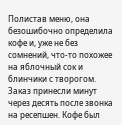Полистав меню, она безошибочно определила кофе и, уже не без сомнений, что-то похожее на яблочный сок и блинчики с творогом. Заказ принесли минут через десять после звонка на ресепшен. Кофе был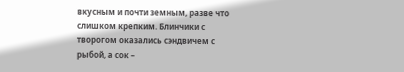вкусным и почти земным, разве что слишком крепким. Блинчики с творогом оказались сэндвичем с рыбой, а сок –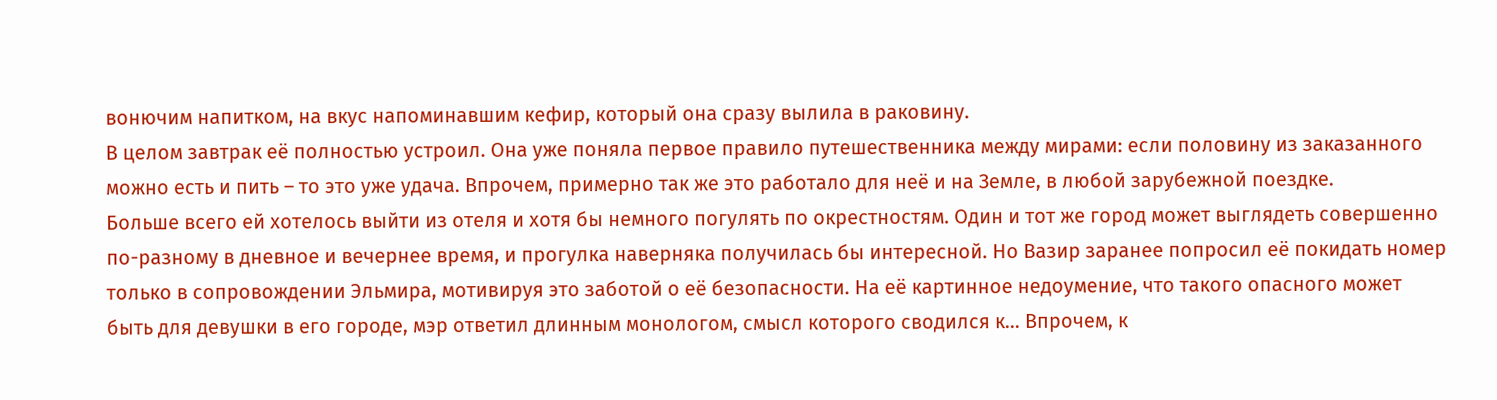вонючим напитком, на вкус напоминавшим кефир, который она сразу вылила в раковину.
В целом завтрак её полностью устроил. Она уже поняла первое правило путешественника между мирами: если половину из заказанного можно есть и пить – то это уже удача. Впрочем, примерно так же это работало для неё и на Земле, в любой зарубежной поездке.
Больше всего ей хотелось выйти из отеля и хотя бы немного погулять по окрестностям. Один и тот же город может выглядеть совершенно по-разному в дневное и вечернее время, и прогулка наверняка получилась бы интересной. Но Вазир заранее попросил её покидать номер только в сопровождении Эльмира, мотивируя это заботой о её безопасности. На её картинное недоумение, что такого опасного может быть для девушки в его городе, мэр ответил длинным монологом, смысл которого сводился к… Впрочем, к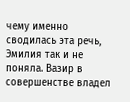чему именно сводилась эта речь, Эмилия так и не поняла. Вазир в совершенстве владел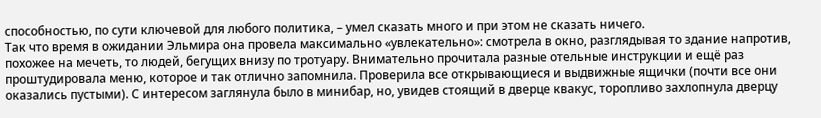способностью, по сути ключевой для любого политика, – умел сказать много и при этом не сказать ничего.
Так что время в ожидании Эльмира она провела максимально «увлекательно»: смотрела в окно, разглядывая то здание напротив, похожее на мечеть, то людей, бегущих внизу по тротуару. Внимательно прочитала разные отельные инструкции и ещё раз проштудировала меню, которое и так отлично запомнила. Проверила все открывающиеся и выдвижные ящички (почти все они оказались пустыми). С интересом заглянула было в минибар, но, увидев стоящий в дверце квакус, торопливо захлопнула дверцу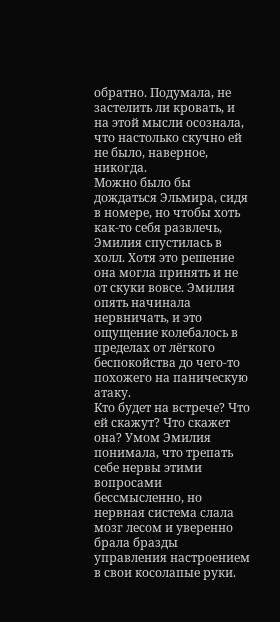обратно. Подумала, не застелить ли кровать, и на этой мысли осознала, что настолько скучно ей не было, наверное, никогда.
Можно было бы дождаться Эльмира, сидя в номере, но чтобы хоть как-то себя развлечь, Эмилия спустилась в холл. Хотя это решение она могла принять и не от скуки вовсе. Эмилия опять начинала нервничать, и это ощущение колебалось в пределах от лёгкого беспокойства до чего-то похожего на паническую атаку.
Кто будет на встрече? Что ей скажут? Что скажет она? Умом Эмилия понимала, что трепать себе нервы этими вопросами бессмысленно, но нервная система слала мозг лесом и уверенно брала бразды управления настроением в свои косолапые руки.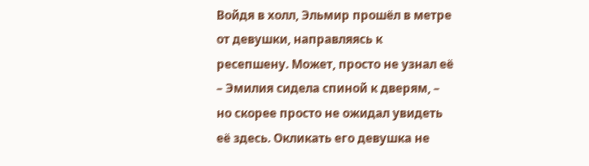Войдя в холл, Эльмир прошёл в метре от девушки, направляясь к ресепшену. Может, просто не узнал её – Эмилия сидела спиной к дверям, – но скорее просто не ожидал увидеть её здесь. Окликать его девушка не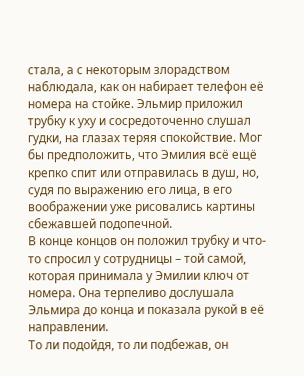стала, а с некоторым злорадством наблюдала, как он набирает телефон её номера на стойке. Эльмир приложил трубку к уху и сосредоточенно слушал гудки, на глазах теряя спокойствие. Мог бы предположить, что Эмилия всё ещё крепко спит или отправилась в душ, но, судя по выражению его лица, в его воображении уже рисовались картины сбежавшей подопечной.
В конце концов он положил трубку и что-то спросил у сотрудницы – той самой, которая принимала у Эмилии ключ от номера. Она терпеливо дослушала Эльмира до конца и показала рукой в её направлении.
То ли подойдя, то ли подбежав, он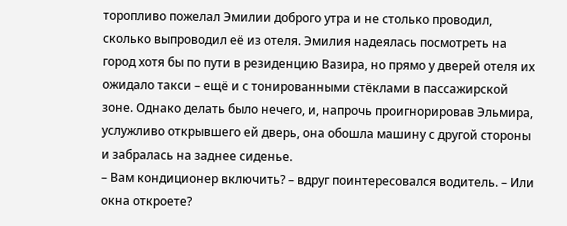торопливо пожелал Эмилии доброго утра и не столько проводил, сколько выпроводил её из отеля. Эмилия надеялась посмотреть на город хотя бы по пути в резиденцию Вазира, но прямо у дверей отеля их ожидало такси – ещё и с тонированными стёклами в пассажирской зоне. Однако делать было нечего, и, напрочь проигнорировав Эльмира, услужливо открывшего ей дверь, она обошла машину с другой стороны и забралась на заднее сиденье.
– Вам кондиционер включить? – вдруг поинтересовался водитель. – Или окна откроете?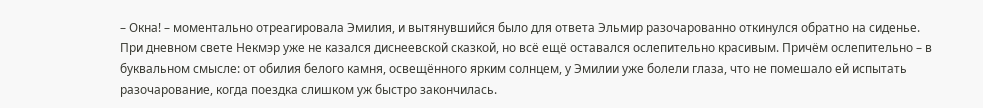– Окна! – моментально отреагировала Эмилия, и вытянувшийся было для ответа Эльмир разочарованно откинулся обратно на сиденье.
При дневном свете Некмэр уже не казался диснеевской сказкой, но всё ещё оставался ослепительно красивым. Причём ослепительно – в буквальном смысле: от обилия белого камня, освещённого ярким солнцем, у Эмилии уже болели глаза, что не помешало ей испытать разочарование, когда поездка слишком уж быстро закончилась.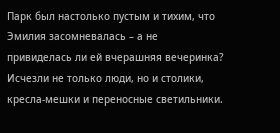Парк был настолько пустым и тихим, что Эмилия засомневалась – а не привиделась ли ей вчерашняя вечеринка? Исчезли не только люди, но и столики, кресла-мешки и переносные светильники.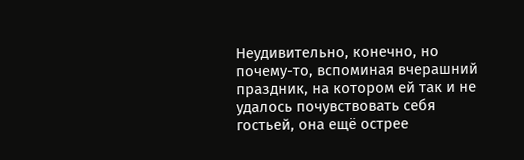Неудивительно, конечно, но почему-то, вспоминая вчерашний праздник, на котором ей так и не удалось почувствовать себя гостьей, она ещё острее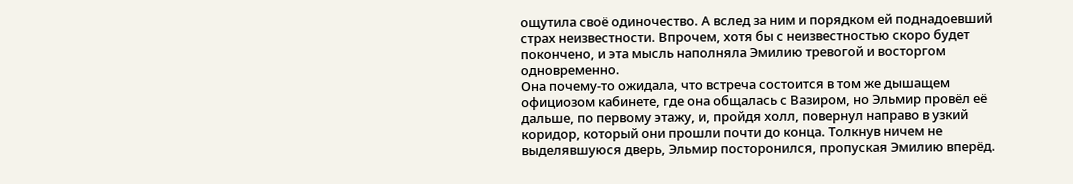ощутила своё одиночество. А вслед за ним и порядком ей поднадоевший страх неизвестности. Впрочем, хотя бы с неизвестностью скоро будет покончено, и эта мысль наполняла Эмилию тревогой и восторгом одновременно.
Она почему-то ожидала, что встреча состоится в том же дышащем официозом кабинете, где она общалась с Вазиром, но Эльмир провёл её дальше, по первому этажу, и, пройдя холл, повернул направо в узкий коридор, который они прошли почти до конца. Толкнув ничем не выделявшуюся дверь, Эльмир посторонился, пропуская Эмилию вперёд.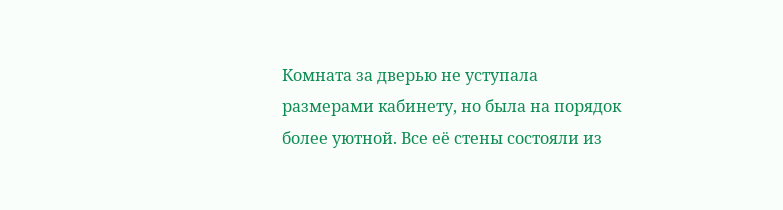Комната за дверью не уступала размерами кабинету, но была на порядок более уютной. Все её стены состояли из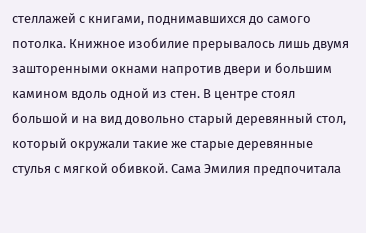стеллажей с книгами, поднимавшихся до самого потолка. Книжное изобилие прерывалось лишь двумя зашторенными окнами напротив двери и большим камином вдоль одной из стен. В центре стоял большой и на вид довольно старый деревянный стол, который окружали такие же старые деревянные стулья с мягкой обивкой. Сама Эмилия предпочитала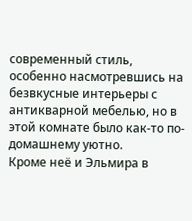современный стиль, особенно насмотревшись на безвкусные интерьеры с антикварной мебелью, но в этой комнате было как-то по-домашнему уютно.
Кроме неё и Эльмира в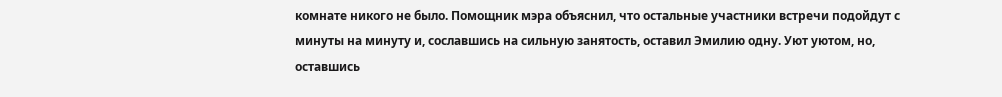комнате никого не было. Помощник мэра объяснил, что остальные участники встречи подойдут с минуты на минуту и, сославшись на сильную занятость, оставил Эмилию одну. Уют уютом, но, оставшись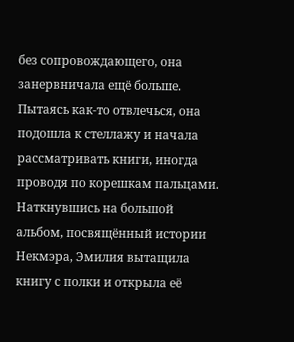без сопровождающего, она занервничала ещё больше.
Пытаясь как-то отвлечься, она подошла к стеллажу и начала рассматривать книги, иногда проводя по корешкам пальцами. Наткнувшись на большой альбом, посвящённый истории Некмэра, Эмилия вытащила книгу с полки и открыла её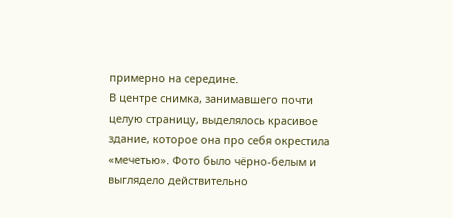примерно на середине.
В центре снимка, занимавшего почти целую страницу, выделялось красивое здание, которое она про себя окрестила «мечетью». Фото было чёрно-белым и выглядело действительно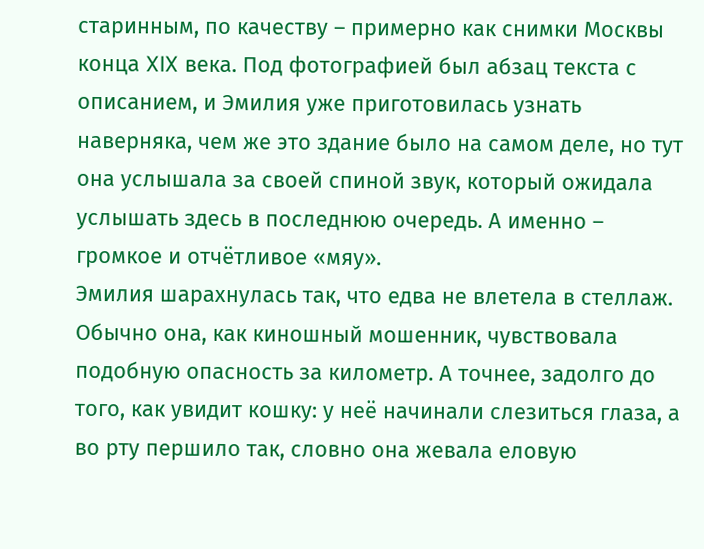старинным, по качеству – примерно как снимки Москвы конца XIX века. Под фотографией был абзац текста с описанием, и Эмилия уже приготовилась узнать наверняка, чем же это здание было на самом деле, но тут она услышала за своей спиной звук, который ожидала услышать здесь в последнюю очередь. А именно – громкое и отчётливое «мяу».
Эмилия шарахнулась так, что едва не влетела в стеллаж. Обычно она, как киношный мошенник, чувствовала подобную опасность за километр. А точнее, задолго до того, как увидит кошку: у неё начинали слезиться глаза, а во рту першило так, словно она жевала еловую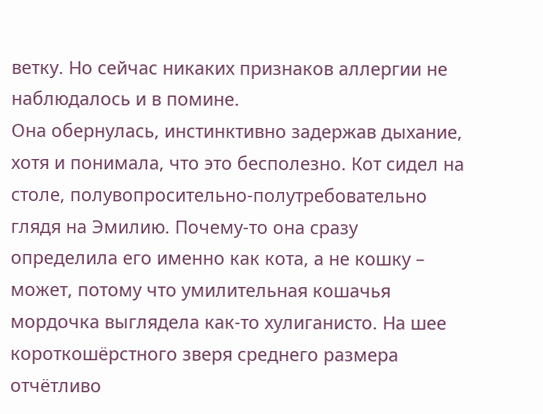ветку. Но сейчас никаких признаков аллергии не наблюдалось и в помине.
Она обернулась, инстинктивно задержав дыхание, хотя и понимала, что это бесполезно. Кот сидел на столе, полувопросительно-полутребовательно глядя на Эмилию. Почему-то она сразу определила его именно как кота, а не кошку – может, потому что умилительная кошачья мордочка выглядела как-то хулиганисто. На шее короткошёрстного зверя среднего размера отчётливо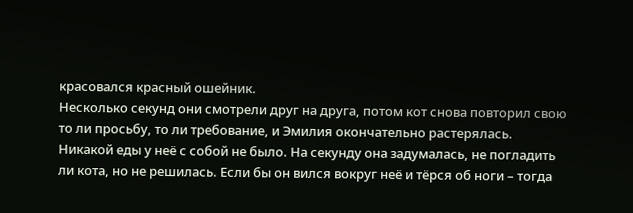красовался красный ошейник.
Несколько секунд они смотрели друг на друга, потом кот снова повторил свою то ли просьбу, то ли требование, и Эмилия окончательно растерялась. Никакой еды у неё с собой не было. На секунду она задумалась, не погладить ли кота, но не решилась. Если бы он вился вокруг неё и тёрся об ноги – тогда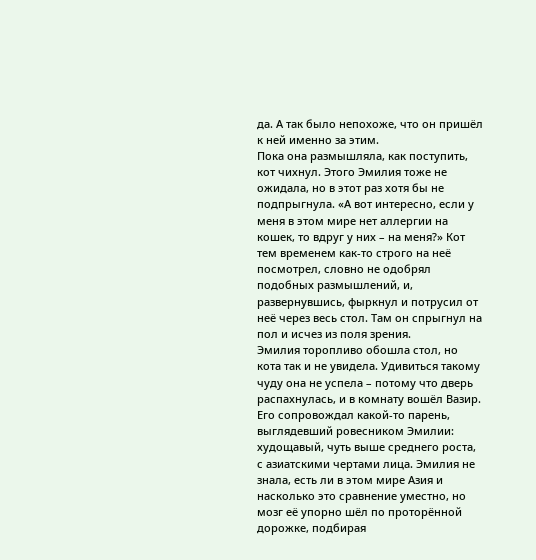да. А так было непохоже, что он пришёл к ней именно за этим.
Пока она размышляла, как поступить, кот чихнул. Этого Эмилия тоже не ожидала, но в этот раз хотя бы не подпрыгнула. «А вот интересно, если у меня в этом мире нет аллергии на кошек, то вдруг у них – на меня?» Кот тем временем как-то строго на неё посмотрел, словно не одобрял подобных размышлений, и, развернувшись, фыркнул и потрусил от неё через весь стол. Там он спрыгнул на пол и исчез из поля зрения.
Эмилия торопливо обошла стол, но кота так и не увидела. Удивиться такому чуду она не успела – потому что дверь распахнулась, и в комнату вошёл Вазир. Его сопровождал какой-то парень, выглядевший ровесником Эмилии: худощавый, чуть выше среднего роста, с азиатскими чертами лица. Эмилия не знала, есть ли в этом мире Азия и насколько это сравнение уместно, но мозг её упорно шёл по проторённой дорожке, подбирая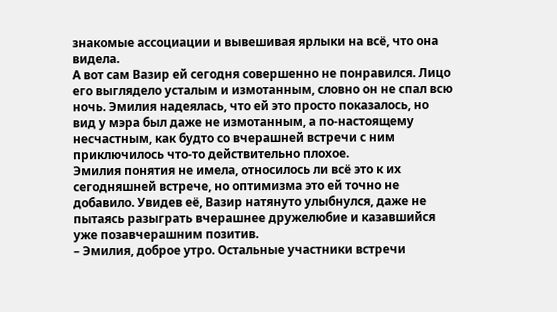знакомые ассоциации и вывешивая ярлыки на всё, что она видела.
А вот сам Вазир ей сегодня совершенно не понравился. Лицо его выглядело усталым и измотанным, словно он не спал всю ночь. Эмилия надеялась, что ей это просто показалось, но вид у мэра был даже не измотанным, а по-настоящему несчастным, как будто со вчерашней встречи с ним приключилось что-то действительно плохое.
Эмилия понятия не имела, относилось ли всё это к их сегодняшней встрече, но оптимизма это ей точно не добавило. Увидев её, Вазир натянуто улыбнулся, даже не пытаясь разыграть вчерашнее дружелюбие и казавшийся уже позавчерашним позитив.
– Эмилия, доброе утро. Остальные участники встречи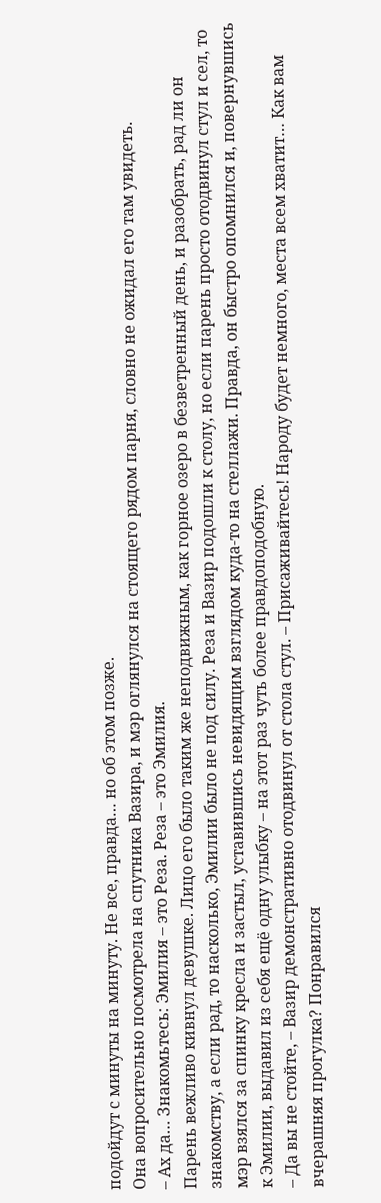подойдут с минуты на минуту. Не все, правда… но об этом позже.
Она вопросительно посмотрела на спутника Вазира, и мэр оглянулся на стоящего рядом парня, словно не ожидал его там увидеть.
– Ах да… Знакомьтесь: Эмилия – это Реза. Реза – это Эмилия.
Парень вежливо кивнул девушке. Лицо его было таким же неподвижным, как горное озеро в безветренный день, и разобрать, рад ли он знакомству, а если рад, то насколько, Эмилии было не под силу. Реза и Вазир подошли к столу, но если парень просто отодвинул стул и сел, то мэр взялся за спинку кресла и застыл, уставившись невидящим взглядом куда-то на стеллажи. Правда, он быстро опомнился и, повернувшись к Эмилии, выдавил из себя ещё одну улыбку – на этот раз чуть более правдоподобную.
– Да вы не стойте, – Вазир демонстративно отодвинул от стола стул. – Присаживайтесь! Народу будет немного, места всем хватит… Как вам вчерашняя прогулка? Понравился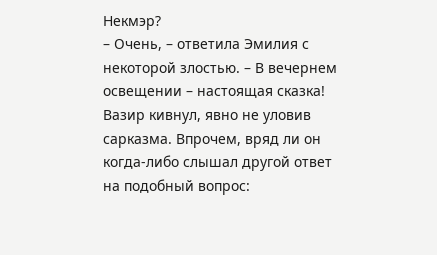Некмэр?
– Очень, – ответила Эмилия с некоторой злостью. – В вечернем освещении – настоящая сказка!
Вазир кивнул, явно не уловив сарказма. Впрочем, вряд ли он когда-либо слышал другой ответ на подобный вопрос: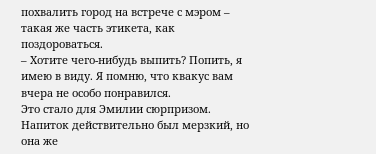похвалить город на встрече с мэром – такая же часть этикета, как поздороваться.
– Хотите чего-нибудь выпить? Попить, я имею в виду. Я помню, что квакус вам вчера не особо понравился.
Это стало для Эмилии сюрпризом. Напиток действительно был мерзкий, но она же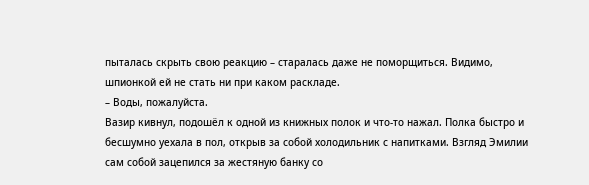пыталась скрыть свою реакцию – старалась даже не поморщиться. Видимо, шпионкой ей не стать ни при каком раскладе.
– Воды, пожалуйста.
Вазир кивнул, подошёл к одной из книжных полок и что-то нажал. Полка быстро и бесшумно уехала в пол, открыв за собой холодильник с напитками. Взгляд Эмилии сам собой зацепился за жестяную банку со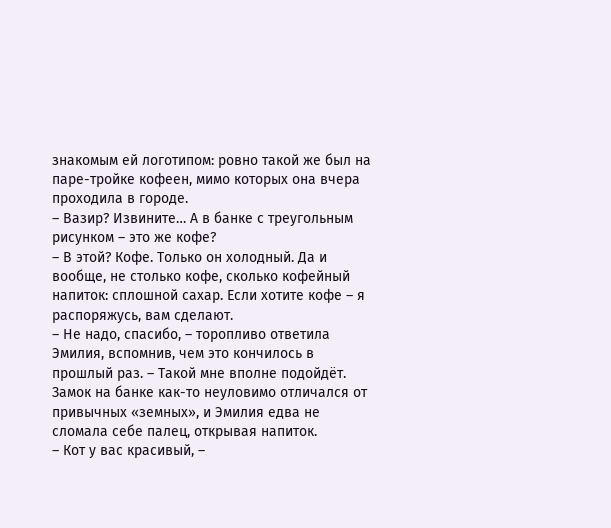знакомым ей логотипом: ровно такой же был на паре-тройке кофеен, мимо которых она вчера проходила в городе.
– Вазир? Извините… А в банке с треугольным рисунком – это же кофе?
– В этой? Кофе. Только он холодный. Да и вообще, не столько кофе, сколько кофейный напиток: сплошной сахар. Если хотите кофе – я распоряжусь, вам сделают.
– Не надо, спасибо, – торопливо ответила Эмилия, вспомнив, чем это кончилось в прошлый раз. – Такой мне вполне подойдёт.
Замок на банке как-то неуловимо отличался от привычных «земных», и Эмилия едва не сломала себе палец, открывая напиток.
– Кот у вас красивый, –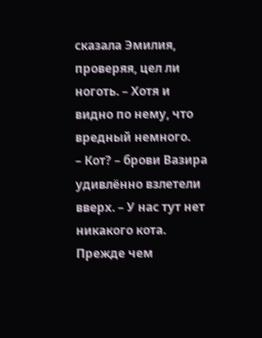сказала Эмилия, проверяя, цел ли ноготь. – Хотя и видно по нему, что вредный немного.
– Кот? – брови Вазира удивлённо взлетели вверх. – У нас тут нет никакого кота.
Прежде чем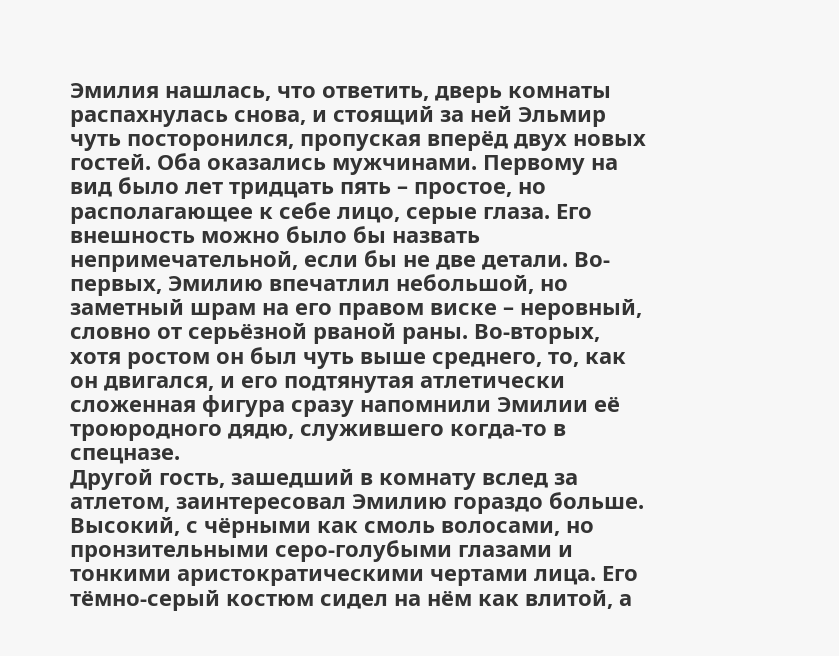Эмилия нашлась, что ответить, дверь комнаты распахнулась снова, и стоящий за ней Эльмир чуть посторонился, пропуская вперёд двух новых гостей. Оба оказались мужчинами. Первому на вид было лет тридцать пять – простое, но располагающее к себе лицо, серые глаза. Его внешность можно было бы назвать непримечательной, если бы не две детали. Во-первых, Эмилию впечатлил небольшой, но заметный шрам на его правом виске – неровный, словно от серьёзной рваной раны. Во-вторых, хотя ростом он был чуть выше среднего, то, как он двигался, и его подтянутая атлетически сложенная фигура сразу напомнили Эмилии её троюродного дядю, служившего когда-то в спецназе.
Другой гость, зашедший в комнату вслед за атлетом, заинтересовал Эмилию гораздо больше. Высокий, с чёрными как смоль волосами, но пронзительными серо-голубыми глазами и тонкими аристократическими чертами лица. Его тёмно-серый костюм сидел на нём как влитой, а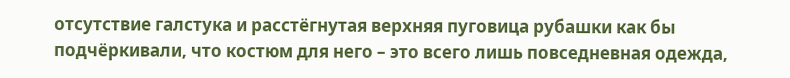отсутствие галстука и расстёгнутая верхняя пуговица рубашки как бы подчёркивали, что костюм для него – это всего лишь повседневная одежда,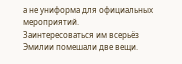а не униформа для официальных мероприятий.
Заинтересоваться им всерьёз Эмилии помешали две вещи.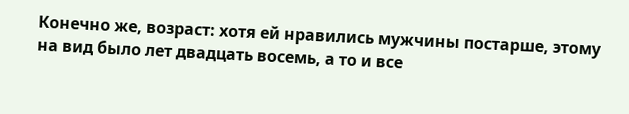Конечно же, возраст: хотя ей нравились мужчины постарше, этому на вид было лет двадцать восемь, а то и все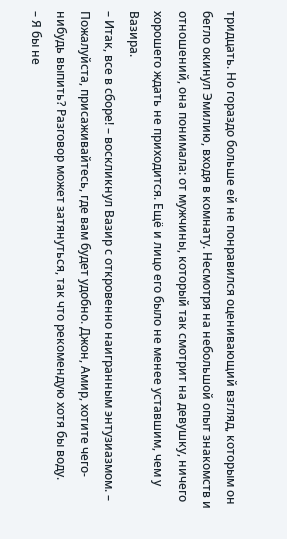тридцать. Но гораздо больше ей не понравился оценивающий взгляд, которым он бегло окинул Эмилию, входя в комнату. Несмотря на небольшой опыт знакомств и отношений, она понимала: от мужчины, который так смотрит на девушку, ничего хорошего ждать не приходится. Ещё и лицо его было не менее уставшим, чем у Вазира.
– Итак, все в сборе! – воскликнул Вазир с откровенно наигранным энтузиазмом. – Пожалуйста, присаживайтесь, где вам будет удобно. Джон, Амир, хотите чего-нибудь выпить? Разговор может затянуться, так что рекомендую хотя бы воду.
– Я бы не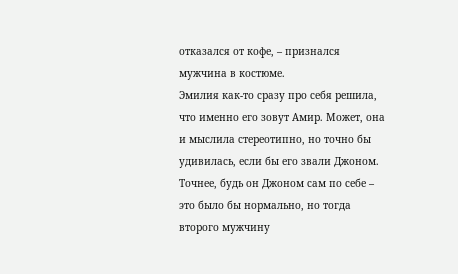отказался от кофе, – признался мужчина в костюме.
Эмилия как-то сразу про себя решила, что именно его зовут Амир. Может, она и мыслила стереотипно, но точно бы удивилась, если бы его звали Джоном. Точнее, будь он Джоном сам по себе – это было бы нормально, но тогда второго мужчину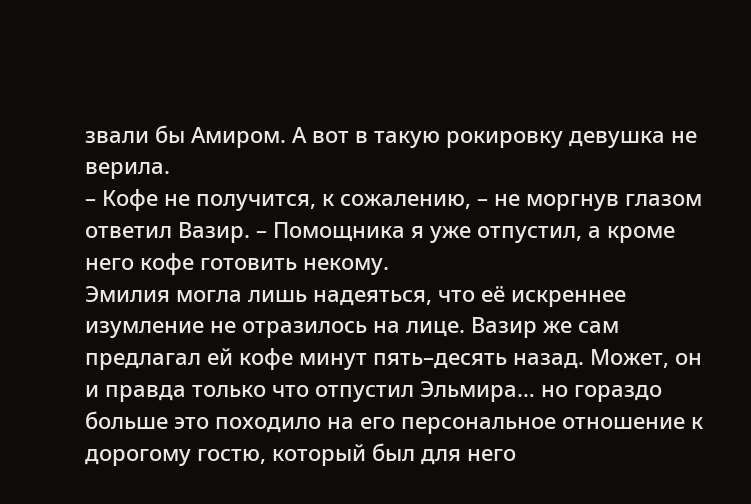звали бы Амиром. А вот в такую рокировку девушка не верила.
– Кофе не получится, к сожалению, – не моргнув глазом ответил Вазир. – Помощника я уже отпустил, а кроме него кофе готовить некому.
Эмилия могла лишь надеяться, что её искреннее изумление не отразилось на лице. Вазир же сам предлагал ей кофе минут пять–десять назад. Может, он и правда только что отпустил Эльмира… но гораздо больше это походило на его персональное отношение к дорогому гостю, который был для него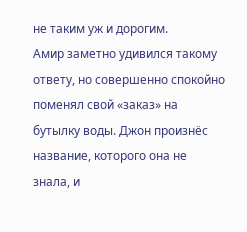не таким уж и дорогим.
Амир заметно удивился такому ответу, но совершенно спокойно поменял свой «заказ» на бутылку воды. Джон произнёс название, которого она не знала, и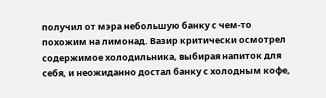получил от мэра небольшую банку с чем-то похожим на лимонад. Вазир критически осмотрел содержимое холодильника, выбирая напиток для себя, и неожиданно достал банку с холодным кофе,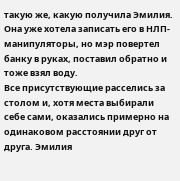такую же, какую получила Эмилия. Она уже хотела записать его в НЛП-манипуляторы, но мэр повертел банку в руках, поставил обратно и тоже взял воду.
Все присутствующие расселись за столом и, хотя места выбирали себе сами, оказались примерно на одинаковом расстоянии друг от друга. Эмилия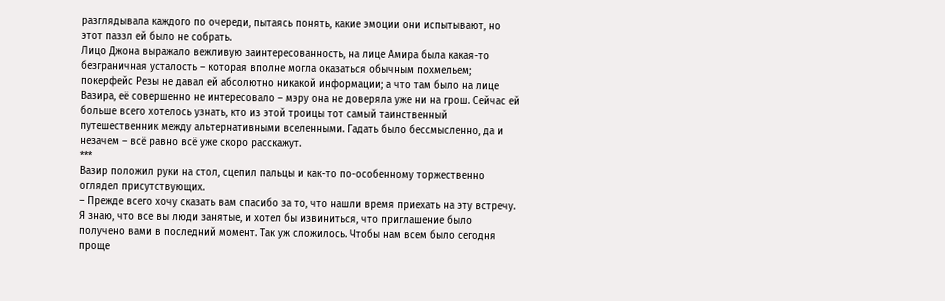разглядывала каждого по очереди, пытаясь понять, какие эмоции они испытывают, но этот паззл ей было не собрать.
Лицо Джона выражало вежливую заинтересованность, на лице Амира была какая-то безграничная усталость – которая вполне могла оказаться обычным похмельем; покерфейс Резы не давал ей абсолютно никакой информации; а что там было на лице Вазира, её совершенно не интересовало – мэру она не доверяла уже ни на грош. Сейчас ей больше всего хотелось узнать, кто из этой троицы тот самый таинственный путешественник между альтернативными вселенными. Гадать было бессмысленно, да и незачем – всё равно всё уже скоро расскажут.
***
Вазир положил руки на стол, сцепил пальцы и как-то по-особенному торжественно оглядел присутствующих.
– Прежде всего хочу сказать вам спасибо за то, что нашли время приехать на эту встречу. Я знаю, что все вы люди занятые, и хотел бы извиниться, что приглашение было получено вами в последний момент. Так уж сложилось. Чтобы нам всем было сегодня проще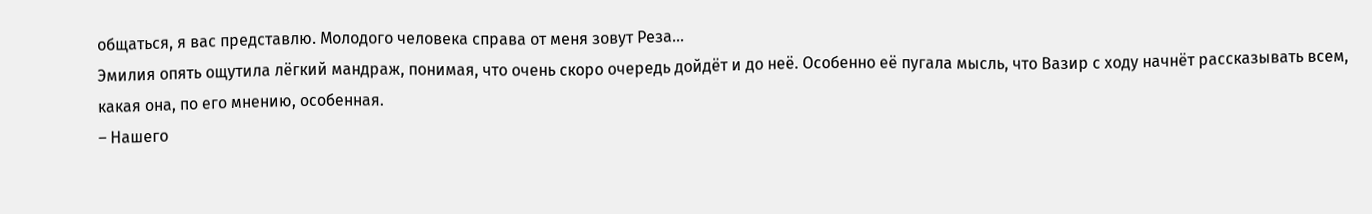общаться, я вас представлю. Молодого человека справа от меня зовут Реза…
Эмилия опять ощутила лёгкий мандраж, понимая, что очень скоро очередь дойдёт и до неё. Особенно её пугала мысль, что Вазир с ходу начнёт рассказывать всем, какая она, по его мнению, особенная.
– Нашего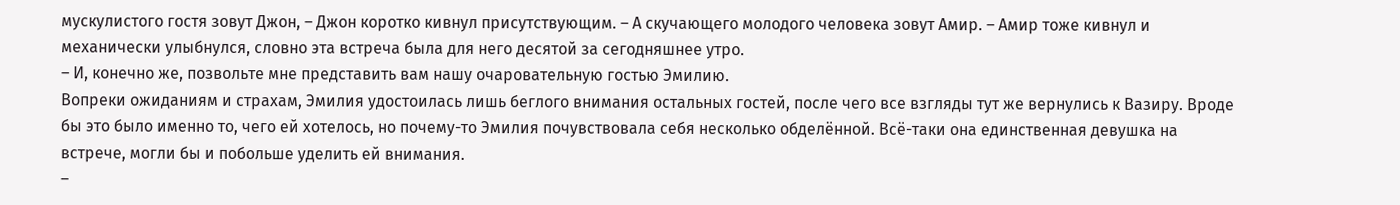мускулистого гостя зовут Джон, – Джон коротко кивнул присутствующим. – А скучающего молодого человека зовут Амир. – Амир тоже кивнул и механически улыбнулся, словно эта встреча была для него десятой за сегодняшнее утро.
– И, конечно же, позвольте мне представить вам нашу очаровательную гостью Эмилию.
Вопреки ожиданиям и страхам, Эмилия удостоилась лишь беглого внимания остальных гостей, после чего все взгляды тут же вернулись к Вазиру. Вроде бы это было именно то, чего ей хотелось, но почему-то Эмилия почувствовала себя несколько обделённой. Всё-таки она единственная девушка на встрече, могли бы и побольше уделить ей внимания.
–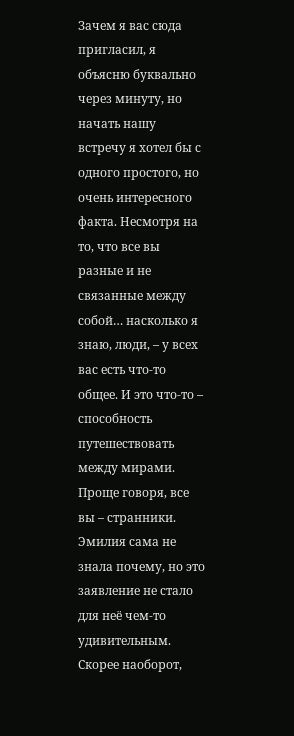Зачем я вас сюда пригласил, я объясню буквально через минуту, но начать нашу встречу я хотел бы с одного простого, но очень интересного факта. Несмотря на то, что все вы разные и не связанные между собой… насколько я знаю, люди, – у всех вас есть что-то общее. И это что-то – способность путешествовать между мирами. Проще говоря, все вы – странники.
Эмилия сама не знала почему, но это заявление не стало для неё чем-то удивительным. Скорее наоборот,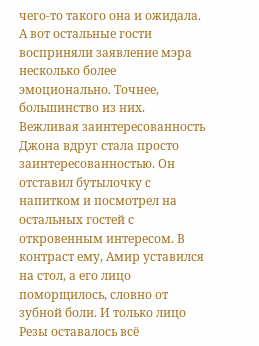чего-то такого она и ожидала. А вот остальные гости восприняли заявление мэра несколько более эмоционально. Точнее, большинство из них. Вежливая заинтересованность Джона вдруг стала просто заинтересованностью. Он отставил бутылочку с напитком и посмотрел на остальных гостей с откровенным интересом. В контраст ему, Амир уставился на стол, а его лицо поморщилось, словно от зубной боли. И только лицо Резы оставалось всё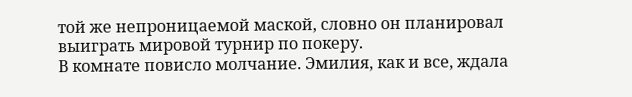той же непроницаемой маской, словно он планировал выиграть мировой турнир по покеру.
В комнате повисло молчание. Эмилия, как и все, ждала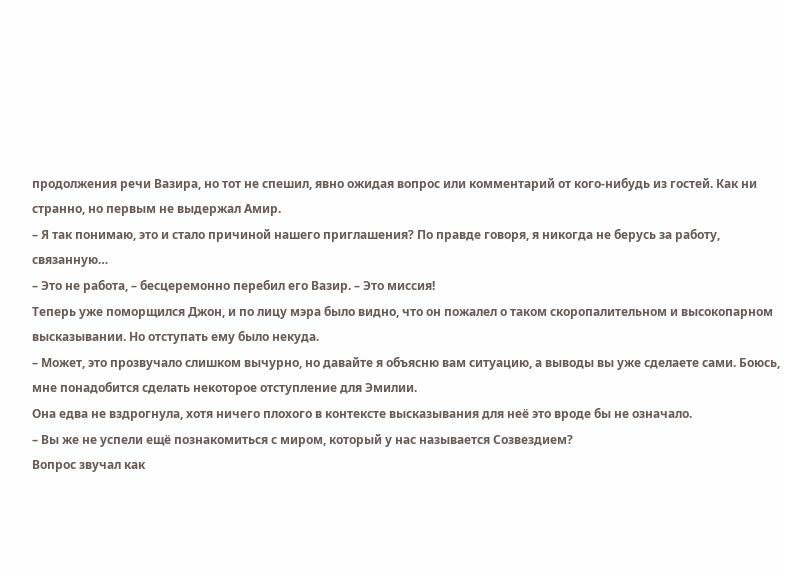продолжения речи Вазира, но тот не спешил, явно ожидая вопрос или комментарий от кого-нибудь из гостей. Как ни странно, но первым не выдержал Амир.
– Я так понимаю, это и стало причиной нашего приглашения? По правде говоря, я никогда не берусь за работу, связанную…
– Это не работа, – бесцеремонно перебил его Вазир. – Это миссия!
Теперь уже поморщился Джон, и по лицу мэра было видно, что он пожалел о таком скоропалительном и высокопарном высказывании. Но отступать ему было некуда.
– Может, это прозвучало слишком вычурно, но давайте я объясню вам ситуацию, а выводы вы уже сделаете сами. Боюсь, мне понадобится сделать некоторое отступление для Эмилии.
Она едва не вздрогнула, хотя ничего плохого в контексте высказывания для неё это вроде бы не означало.
– Вы же не успели ещё познакомиться с миром, который у нас называется Созвездием?
Вопрос звучал как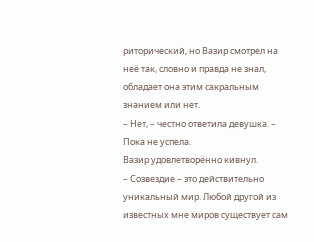риторический, но Вазир смотрел на неё так, словно и правда не знал, обладает она этим сакральным знанием или нет.
– Нет, – честно ответила девушка. – Пока не успела.
Вазир удовлетворённо кивнул.
– Созвездие – это действительно уникальный мир. Любой другой из известных мне миров существует сам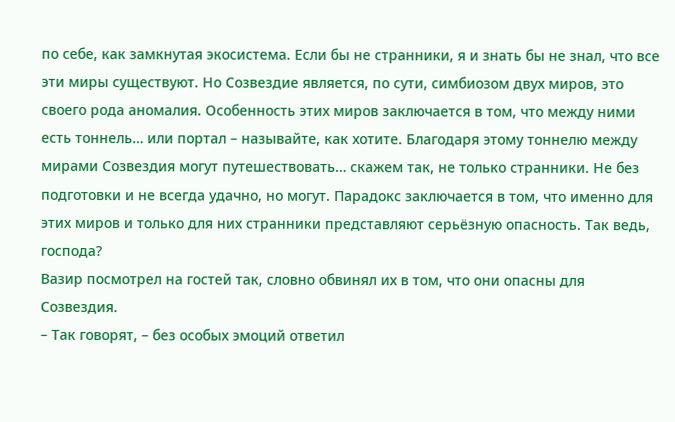по себе, как замкнутая экосистема. Если бы не странники, я и знать бы не знал, что все эти миры существуют. Но Созвездие является, по сути, симбиозом двух миров, это своего рода аномалия. Особенность этих миров заключается в том, что между ними есть тоннель… или портал – называйте, как хотите. Благодаря этому тоннелю между мирами Созвездия могут путешествовать… скажем так, не только странники. Не без подготовки и не всегда удачно, но могут. Парадокс заключается в том, что именно для этих миров и только для них странники представляют серьёзную опасность. Так ведь, господа?
Вазир посмотрел на гостей так, словно обвинял их в том, что они опасны для Созвездия.
– Так говорят, – без особых эмоций ответил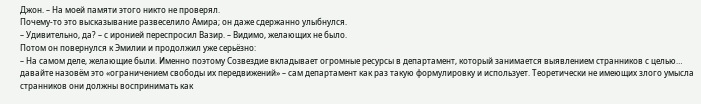Джон. – На моей памяти этого никто не проверял.
Почему-то это высказывание развеселило Амира; он даже сдержанно улыбнулся.
– Удивительно, да? – с иронией переспросил Вазир. – Видимо, желающих не было.
Потом он повернулся к Эмилии и продолжил уже серьёзно:
– На самом деле, желающие были. Именно поэтому Созвездие вкладывает огромные ресурсы в департамент, который занимается выявлением странников с целью… давайте назовём это «ограничением свободы их передвижений» – сам департамент как раз такую формулировку и использует. Теоретически не имеющих злого умысла странников они должны воспринимать как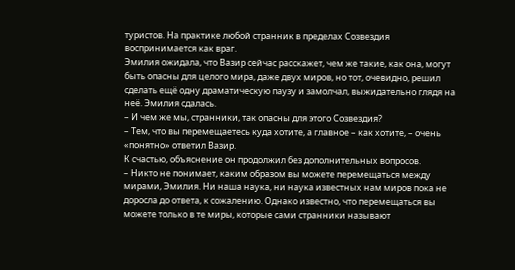туристов. На практике любой странник в пределах Созвездия воспринимается как враг.
Эмилия ожидала, что Вазир сейчас расскажет, чем же такие, как она, могут быть опасны для целого мира, даже двух миров, но тот, очевидно, решил сделать ещё одну драматическую паузу и замолчал, выжидательно глядя на неё. Эмилия сдалась.
– И чем же мы, странники, так опасны для этого Созвездия?
– Тем, что вы перемещаетесь куда хотите, а главное – как хотите, – очень «понятно» ответил Вазир.
К счастью, объяснение он продолжил без дополнительных вопросов.
– Никто не понимает, каким образом вы можете перемещаться между мирами, Эмилия. Ни наша наука, ни наука известных нам миров пока не доросла до ответа, к сожалению. Однако известно, что перемещаться вы можете только в те миры, которые сами странники называют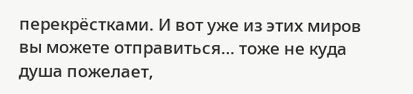перекрёстками. И вот уже из этих миров вы можете отправиться… тоже не куда душа пожелает,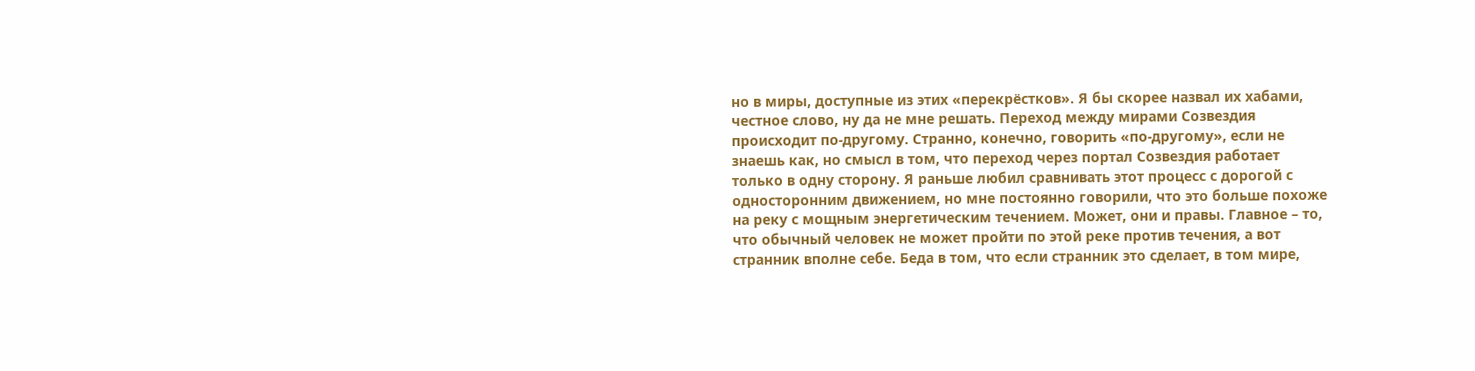но в миры, доступные из этих «перекрёстков». Я бы скорее назвал их хабами, честное слово, ну да не мне решать. Переход между мирами Созвездия происходит по-другому. Странно, конечно, говорить «по-другому», если не знаешь как, но смысл в том, что переход через портал Созвездия работает только в одну сторону. Я раньше любил сравнивать этот процесс с дорогой с односторонним движением, но мне постоянно говорили, что это больше похоже на реку с мощным энергетическим течением. Может, они и правы. Главное – то, что обычный человек не может пройти по этой реке против течения, а вот странник вполне себе. Беда в том, что если странник это сделает, в том мире,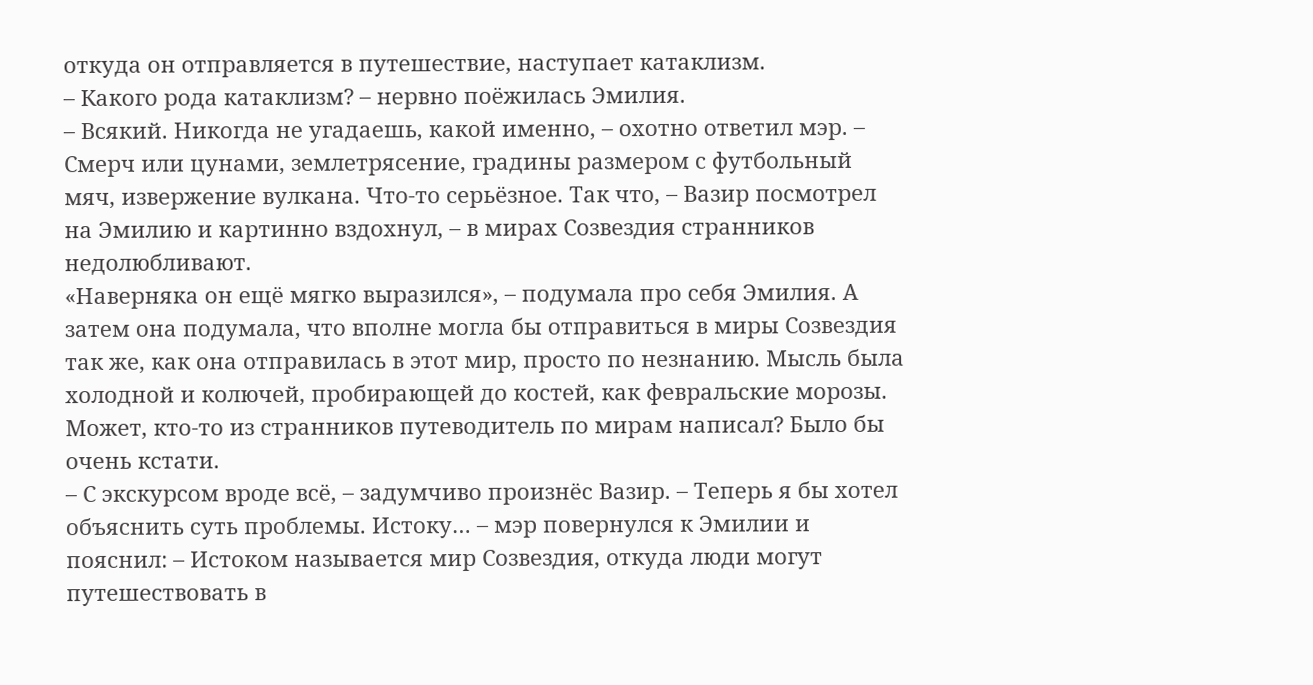откуда он отправляется в путешествие, наступает катаклизм.
– Какого рода катаклизм? – нервно поёжилась Эмилия.
– Всякий. Никогда не угадаешь, какой именно, – охотно ответил мэр. – Смерч или цунами, землетрясение, градины размером с футбольный мяч, извержение вулкана. Что-то серьёзное. Так что, – Вазир посмотрел на Эмилию и картинно вздохнул, – в мирах Созвездия странников недолюбливают.
«Наверняка он ещё мягко выразился», – подумала про себя Эмилия. А затем она подумала, что вполне могла бы отправиться в миры Созвездия так же, как она отправилась в этот мир, просто по незнанию. Мысль была холодной и колючей, пробирающей до костей, как февральские морозы. Может, кто-то из странников путеводитель по мирам написал? Было бы очень кстати.
– С экскурсом вроде всё, – задумчиво произнёс Вазир. – Теперь я бы хотел объяснить суть проблемы. Истоку… – мэр повернулся к Эмилии и пояснил: – Истоком называется мир Созвездия, откуда люди могут путешествовать в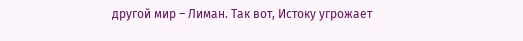другой мир – Лиман. Так вот, Истоку угрожает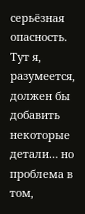серьёзная опасность. Тут я, разумеется, должен бы добавить некоторые детали… но проблема в том,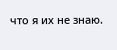что я их не знаю.